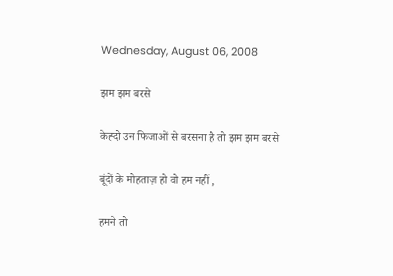Wednesday, August 06, 2008

झम झम बरसे

केह्दो उन फिजाओं से बरसना है तो झम झम बरसे

बूंदों के मोहताज़ हो वो हम नहीं ,

हमने तो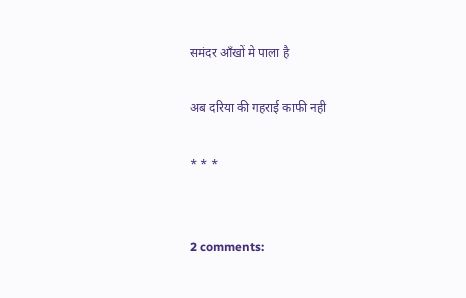समंदर आँखों मे पाला है

अब दरिया की गहराई काफी नही

* * *


2 comments: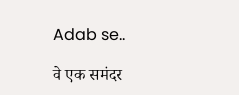Adab se..

वे एक समंदर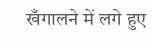खँगालने में लगे हुए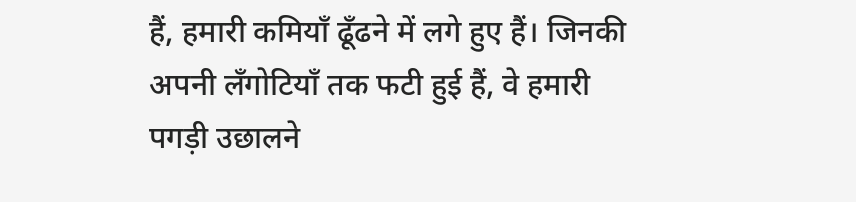हैं, हमारी कमियाँ ढूँढने में लगे हुए हैं। जिनकी अपनी लँगोटियाँ तक फटी हुई हैं, वे हमारी पगड़ी उछालने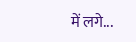में लगे...